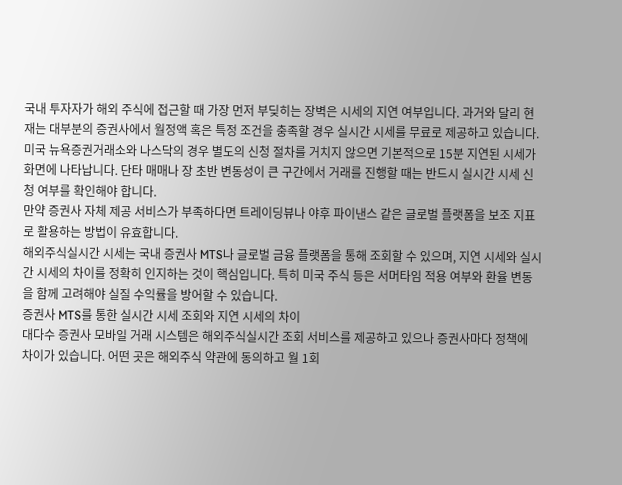국내 투자자가 해외 주식에 접근할 때 가장 먼저 부딪히는 장벽은 시세의 지연 여부입니다. 과거와 달리 현재는 대부분의 증권사에서 월정액 혹은 특정 조건을 충족할 경우 실시간 시세를 무료로 제공하고 있습니다.
미국 뉴욕증권거래소와 나스닥의 경우 별도의 신청 절차를 거치지 않으면 기본적으로 15분 지연된 시세가 화면에 나타납니다. 단타 매매나 장 초반 변동성이 큰 구간에서 거래를 진행할 때는 반드시 실시간 시세 신청 여부를 확인해야 합니다.
만약 증권사 자체 제공 서비스가 부족하다면 트레이딩뷰나 야후 파이낸스 같은 글로벌 플랫폼을 보조 지표로 활용하는 방법이 유효합니다.
해외주식실시간 시세는 국내 증권사 MTS나 글로벌 금융 플랫폼을 통해 조회할 수 있으며, 지연 시세와 실시간 시세의 차이를 정확히 인지하는 것이 핵심입니다. 특히 미국 주식 등은 서머타임 적용 여부와 환율 변동을 함께 고려해야 실질 수익률을 방어할 수 있습니다.
증권사 MTS를 통한 실시간 시세 조회와 지연 시세의 차이
대다수 증권사 모바일 거래 시스템은 해외주식실시간 조회 서비스를 제공하고 있으나 증권사마다 정책에 차이가 있습니다. 어떤 곳은 해외주식 약관에 동의하고 월 1회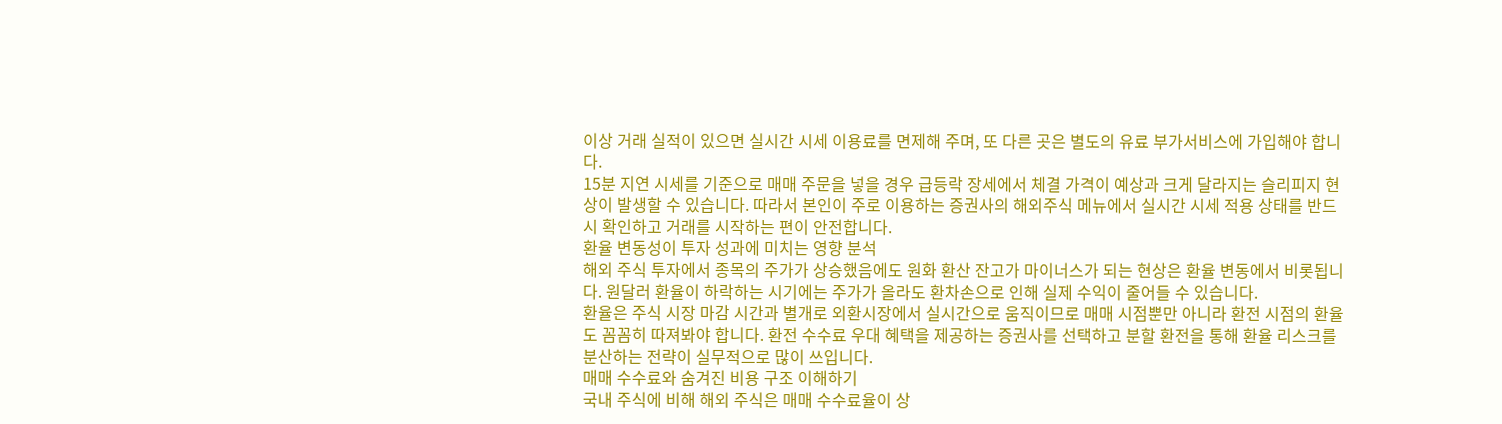이상 거래 실적이 있으면 실시간 시세 이용료를 면제해 주며, 또 다른 곳은 별도의 유료 부가서비스에 가입해야 합니다.
15분 지연 시세를 기준으로 매매 주문을 넣을 경우 급등락 장세에서 체결 가격이 예상과 크게 달라지는 슬리피지 현상이 발생할 수 있습니다. 따라서 본인이 주로 이용하는 증권사의 해외주식 메뉴에서 실시간 시세 적용 상태를 반드시 확인하고 거래를 시작하는 편이 안전합니다.
환율 변동성이 투자 성과에 미치는 영향 분석
해외 주식 투자에서 종목의 주가가 상승했음에도 원화 환산 잔고가 마이너스가 되는 현상은 환율 변동에서 비롯됩니다. 원달러 환율이 하락하는 시기에는 주가가 올라도 환차손으로 인해 실제 수익이 줄어들 수 있습니다.
환율은 주식 시장 마감 시간과 별개로 외환시장에서 실시간으로 움직이므로 매매 시점뿐만 아니라 환전 시점의 환율도 꼼꼼히 따져봐야 합니다. 환전 수수료 우대 혜택을 제공하는 증권사를 선택하고 분할 환전을 통해 환율 리스크를 분산하는 전략이 실무적으로 많이 쓰입니다.
매매 수수료와 숨겨진 비용 구조 이해하기
국내 주식에 비해 해외 주식은 매매 수수료율이 상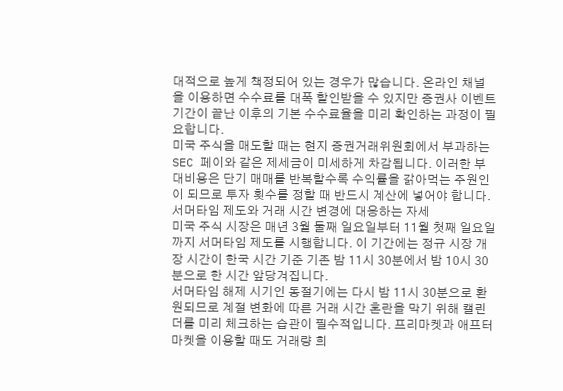대적으로 높게 책정되어 있는 경우가 많습니다. 온라인 채널을 이용하면 수수료를 대폭 할인받을 수 있지만 증권사 이벤트 기간이 끝난 이후의 기본 수수료율을 미리 확인하는 과정이 필요합니다.
미국 주식을 매도할 때는 현지 증권거래위원회에서 부과하는 SEC 페이와 같은 제세금이 미세하게 차감됩니다. 이러한 부대비용은 단기 매매를 반복할수록 수익률을 갉아먹는 주원인이 되므로 투자 횟수를 정할 때 반드시 계산에 넣어야 합니다.
서머타임 제도와 거래 시간 변경에 대응하는 자세
미국 주식 시장은 매년 3월 둘째 일요일부터 11월 첫째 일요일까지 서머타임 제도를 시행합니다. 이 기간에는 정규 시장 개장 시간이 한국 시간 기준 기존 밤 11시 30분에서 밤 10시 30분으로 한 시간 앞당겨집니다.
서머타임 해제 시기인 동절기에는 다시 밤 11시 30분으로 환원되므로 계절 변화에 따른 거래 시간 혼란을 막기 위해 캘린더를 미리 체크하는 습관이 필수적입니다. 프리마켓과 애프터마켓을 이용할 때도 거래량 희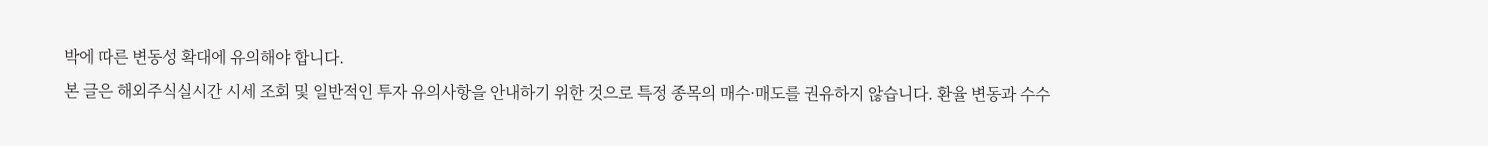박에 따른 변동성 확대에 유의해야 합니다.
본 글은 해외주식실시간 시세 조회 및 일반적인 투자 유의사항을 안내하기 위한 것으로 특정 종목의 매수·매도를 권유하지 않습니다. 환율 변동과 수수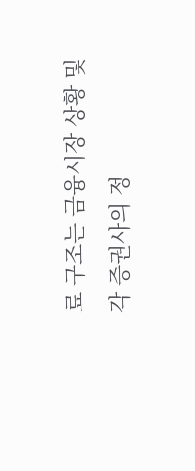료 구조는 금융시장 상황 및 각 증권사의 정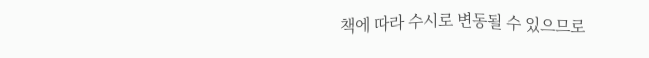책에 따라 수시로 변동될 수 있으므로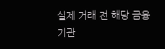실제 거래 전 해당 금융기관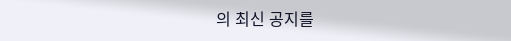의 최신 공지를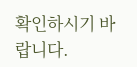확인하시기 바랍니다.